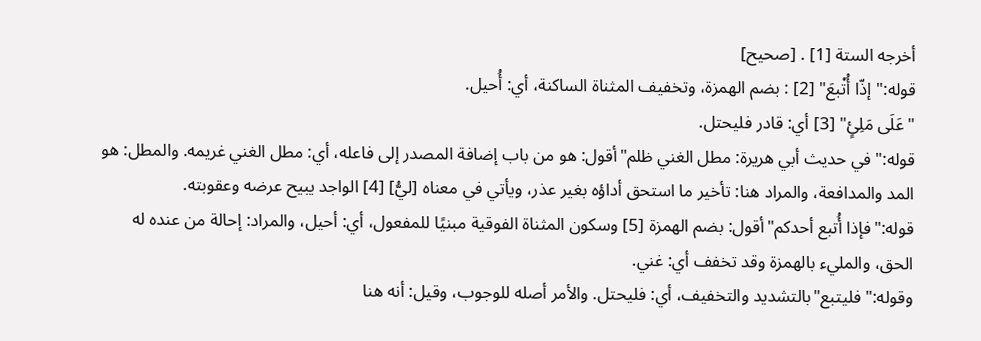أخرجه الستة [1] . [صحيح]
قوله:"إذّا أُتْبعَ" [2] : بضم الهمزة، وتخفيف المثناة الساكنة، أي: أُحيل.
"عَلَى مَلِئٍ" [3] أي: قادر فليحتل.
قوله:"في حديث أبي هريرة: مطل الغني ظلم"أقول: هو من باب إضافة المصدر إلى فاعله، أي: مطل الغني غريمه. والمطل: هو المد والمدافعة، والمراد هنا: تأخير ما استحق أداؤه بغير عذر، ويأتي في معناه [ليُّ] [4] الواجد يبيح عرضه وعقوبته.
قوله:"فإذا أُتبع أحدكم"أقول: بضم الهمزة [5] وسكون المثناة الفوقية مبنيًا للمفعول، أي: أحيل، والمراد: إحالة من عنده له الحق، والمليء بالهمزة وقد تخفف أي: غني.
وقوله:"فليتبع"بالتشديد والتخفيف، أي: فليحتل. والأمر أصله للوجوب، وقيل: أنه هنا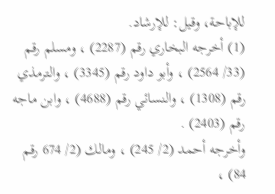للإباحة، وقيل: للإرشاد.
(1) أخرجه البخاري رقم (2287) ، ومسلم رقم (33/ 2564) ، وأبو داود رقم (3345) ، والترمذي رقم (1308) ، والنسائي رقم (4688) ، وابن ماجه رقم (2403) .
وأخرجه أحمد (2/ 245) ، ومالك (2/ 674 رقم 84) ،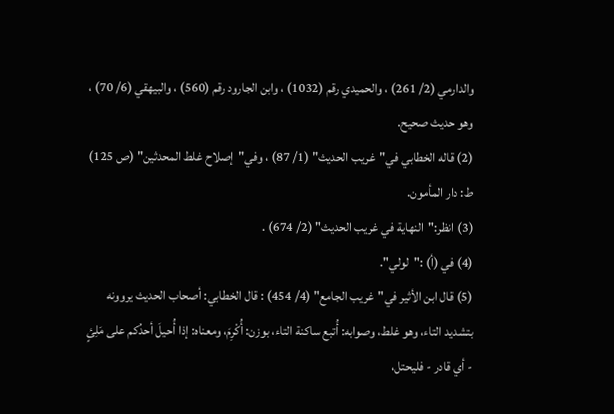والدارمي (2/ 261) ، والحميدي رقم (1032) ، وابن الجارود رقم (560) ، والبيهقي (6/ 70) ، وهو حديث صحيح.
(2) قاله الخطابي في"غريب الحديث" (1/ 87) ، وفي"إصلاح غلط المحدثين" (ص 125) ط: دار المأمون.
(3) انظر:"النهاية في غريب الحديث" (2/ 674) .
(4) في (أ) :"لولي".
(5) قال ابن الأثير في"غريب الجامع" (4/ 454) : قال الخطابي: أصحاب الحديث يروونه بتشديد التاء، وهو غلط، وصوابه: أُتبع ساكنة التاء، بوزن: أُكْرِمَ، ومعناه: إذا أُحيلَ أحدُكم على مَلِئٍ - أي قادر - فليحتل،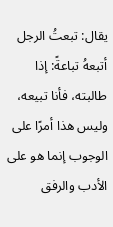يقال: تبعتُ الرجل أتبعهُ تباعةً: إذا طالبته، فأنا تبيعه، وليس هذا أمرًا على الوجوب إنما هو على الأدب والرفق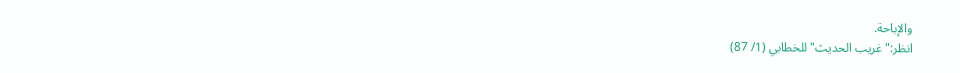والإباحة.
انظر:"غريب الحديث"للخطابي (1/ 87)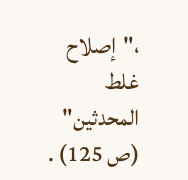،"إصلاح غلط المحدثين" (ص 125) .